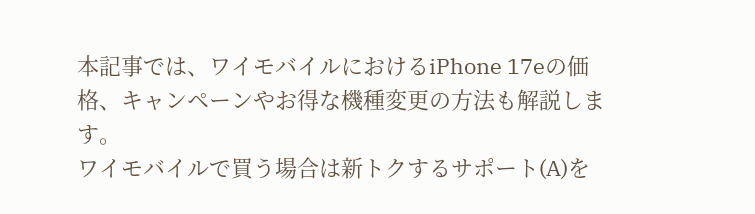本記事では、ワイモバイルにおけるiPhone 17eの価格、キャンペーンやお得な機種変更の方法も解説します。
ワイモバイルで買う場合は新トクするサポート(A)を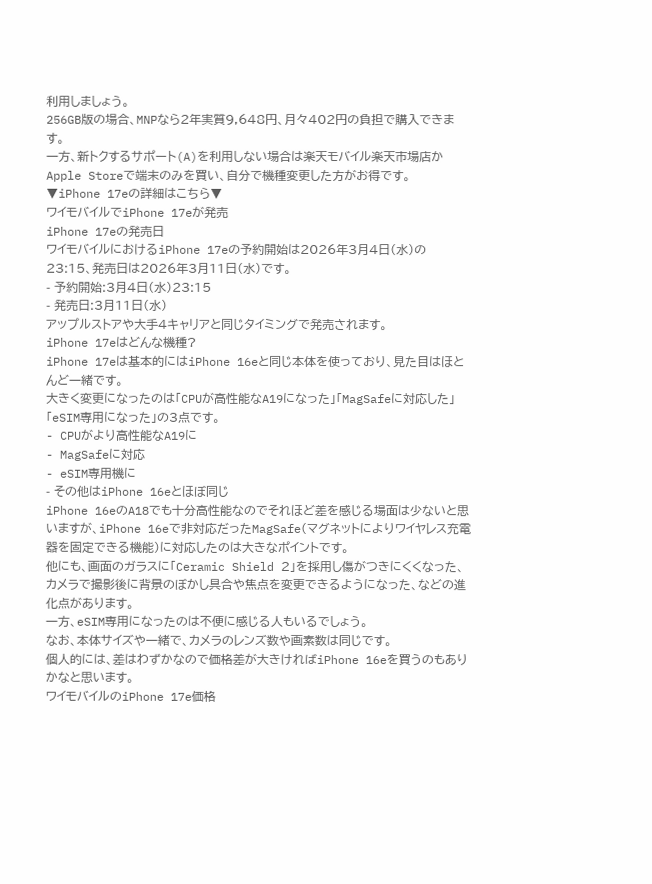利用しましょう。
256GB版の場合、MNPなら2年実質9,648円、月々402円の負担で購入できます。
一方、新トクするサポート(A)を利用しない場合は楽天モバイル楽天市場店かApple Storeで端末のみを買い、自分で機種変更した方がお得です。
▼iPhone 17eの詳細はこちら▼
ワイモバイルでiPhone 17eが発売
iPhone 17eの発売日
ワイモバイルにおけるiPhone 17eの予約開始は2026年3月4日(水)の23:15、発売日は2026年3月11日(水)です。
- 予約開始:3月4日(水)23:15
- 発売日:3月11日(水)
アップルストアや大手4キャリアと同じタイミングで発売されます。
iPhone 17eはどんな機種?
iPhone 17eは基本的にはiPhone 16eと同じ本体を使っており、見た目はほとんど一緒です。
大きく変更になったのは「CPUが高性能なA19になった」「MagSafeに対応した」「eSIM専用になった」の3点です。
- CPUがより高性能なA19に
- MagSafeに対応
- eSIM専用機に
- その他はiPhone 16eとほぼ同じ
iPhone 16eのA18でも十分高性能なのでそれほど差を感じる場面は少ないと思いますが、iPhone 16eで非対応だったMagSafe(マグネットによりワイヤレス充電器を固定できる機能)に対応したのは大きなポイントです。
他にも、画面のガラスに「Ceramic Shield 2」を採用し傷がつきにくくなった、カメラで撮影後に背景のぼかし具合や焦点を変更できるようになった、などの進化点があります。
一方、eSIM専用になったのは不便に感じる人もいるでしょう。
なお、本体サイズや一緒で、カメラのレンズ数や画素数は同じです。
個人的には、差はわずかなので価格差が大きければiPhone 16eを買うのもありかなと思います。
ワイモバイルのiPhone 17e価格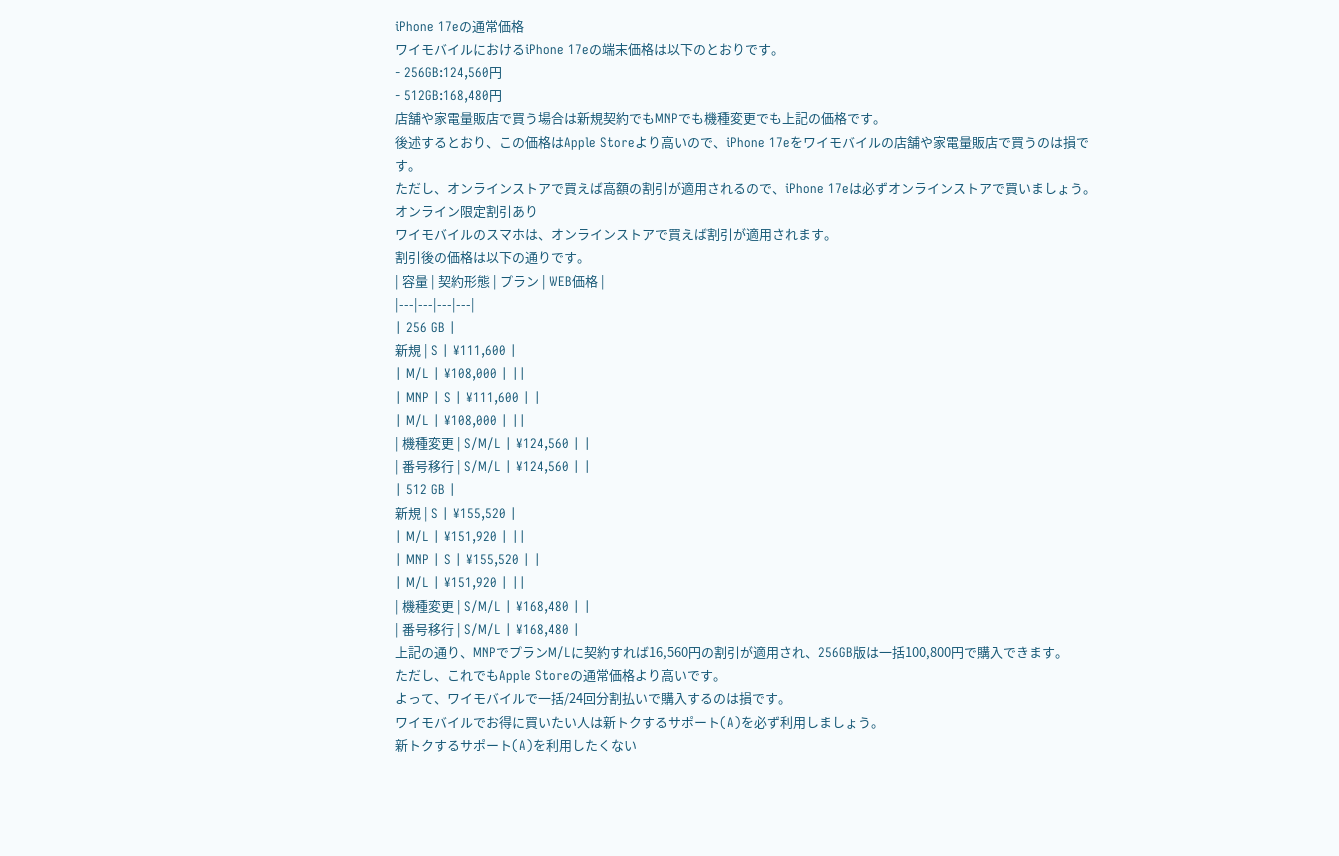iPhone 17eの通常価格
ワイモバイルにおけるiPhone 17eの端末価格は以下のとおりです。
- 256GB:124,560円
- 512GB:168,480円
店舗や家電量販店で買う場合は新規契約でもMNPでも機種変更でも上記の価格です。
後述するとおり、この価格はApple Storeより高いので、iPhone 17eをワイモバイルの店舗や家電量販店で買うのは損です。
ただし、オンラインストアで買えば高額の割引が適用されるので、iPhone 17eは必ずオンラインストアで買いましょう。
オンライン限定割引あり
ワイモバイルのスマホは、オンラインストアで買えば割引が適用されます。
割引後の価格は以下の通りです。
| 容量 | 契約形態 | プラン | WEB価格 |
|---|---|---|---|
| 256 GB |
新規 | S | ¥111,600 |
| M/L | ¥108,000 | ||
| MNP | S | ¥111,600 | |
| M/L | ¥108,000 | ||
| 機種変更 | S/M/L | ¥124,560 | |
| 番号移行 | S/M/L | ¥124,560 | |
| 512 GB |
新規 | S | ¥155,520 |
| M/L | ¥151,920 | ||
| MNP | S | ¥155,520 | |
| M/L | ¥151,920 | ||
| 機種変更 | S/M/L | ¥168,480 | |
| 番号移行 | S/M/L | ¥168,480 |
上記の通り、MNPでプランM/Lに契約すれば16,560円の割引が適用され、256GB版は一括100,800円で購入できます。
ただし、これでもApple Storeの通常価格より高いです。
よって、ワイモバイルで一括/24回分割払いで購入するのは損です。
ワイモバイルでお得に買いたい人は新トクするサポート(A)を必ず利用しましょう。
新トクするサポート(A)を利用したくない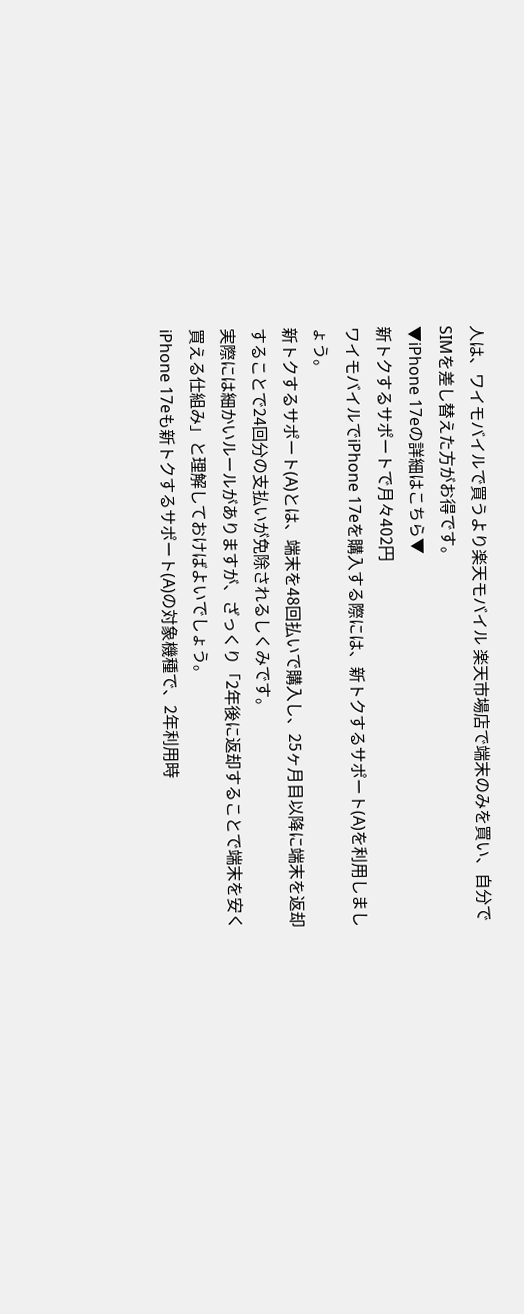人は、ワイモバイルで買うより楽天モバイル 楽天市場店で端末のみを買い、自分でSIMを差し替えた方がお得です。
▼iPhone 17eの詳細はこちら▼
新トクするサポートで月々402円
ワイモバイルでiPhone 17eを購入する際には、新トクするサポート(A)を利用しましょう。
新トクするサポート(A)とは、端末を48回払いで購入し、25ヶ月目以降に端末を返却することで24回分の支払いが免除されるしくみです。
実際には細かいルールがありますが、ざっくり「2年後に返却することで端末を安く買える仕組み」と理解しておけばよいでしょう。
iPhone 17eも新トクするサポート(A)の対象機種で、2年利用時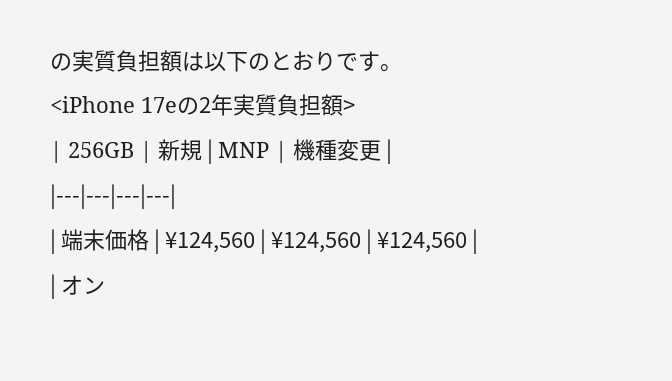の実質負担額は以下のとおりです。
<iPhone 17eの2年実質負担額>
| 256GB | 新規 | MNP | 機種変更 |
|---|---|---|---|
| 端末価格 | ¥124,560 | ¥124,560 | ¥124,560 |
| オン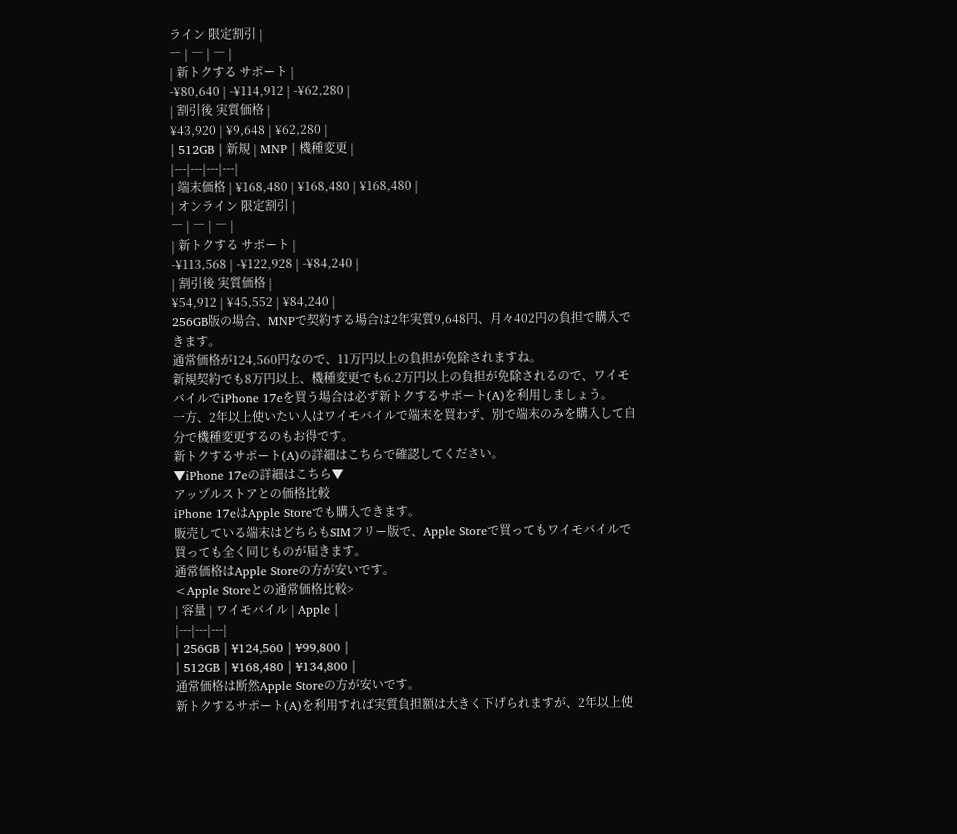ライン 限定割引 |
― | ― | ― |
| 新トクする サポート |
-¥80,640 | -¥114,912 | -¥62,280 |
| 割引後 実質価格 |
¥43,920 | ¥9,648 | ¥62,280 |
| 512GB | 新規 | MNP | 機種変更 |
|---|---|---|---|
| 端末価格 | ¥168,480 | ¥168,480 | ¥168,480 |
| オンライン 限定割引 |
― | ― | ― |
| 新トクする サポート |
-¥113,568 | -¥122,928 | -¥84,240 |
| 割引後 実質価格 |
¥54,912 | ¥45,552 | ¥84,240 |
256GB版の場合、MNPで契約する場合は2年実質9,648円、月々402円の負担で購入できます。
通常価格が124,560円なので、11万円以上の負担が免除されますね。
新規契約でも8万円以上、機種変更でも6.2万円以上の負担が免除されるので、ワイモバイルでiPhone 17eを買う場合は必ず新トクするサポート(A)を利用しましょう。
一方、2年以上使いたい人はワイモバイルで端末を買わず、別で端末のみを購入して自分で機種変更するのもお得です。
新トクするサポート(A)の詳細はこちらで確認してください。
▼iPhone 17eの詳細はこちら▼
アップルストアとの価格比較
iPhone 17eはApple Storeでも購入できます。
販売している端末はどちらもSIMフリー版で、Apple Storeで買ってもワイモバイルで買っても全く同じものが届きます。
通常価格はApple Storeの方が安いです。
<Apple Storeとの通常価格比較>
| 容量 | ワイモバイル | Apple |
|---|---|---|
| 256GB | ¥124,560 | ¥99,800 |
| 512GB | ¥168,480 | ¥134,800 |
通常価格は断然Apple Storeの方が安いです。
新トクするサポート(A)を利用すれば実質負担額は大きく下げられますが、2年以上使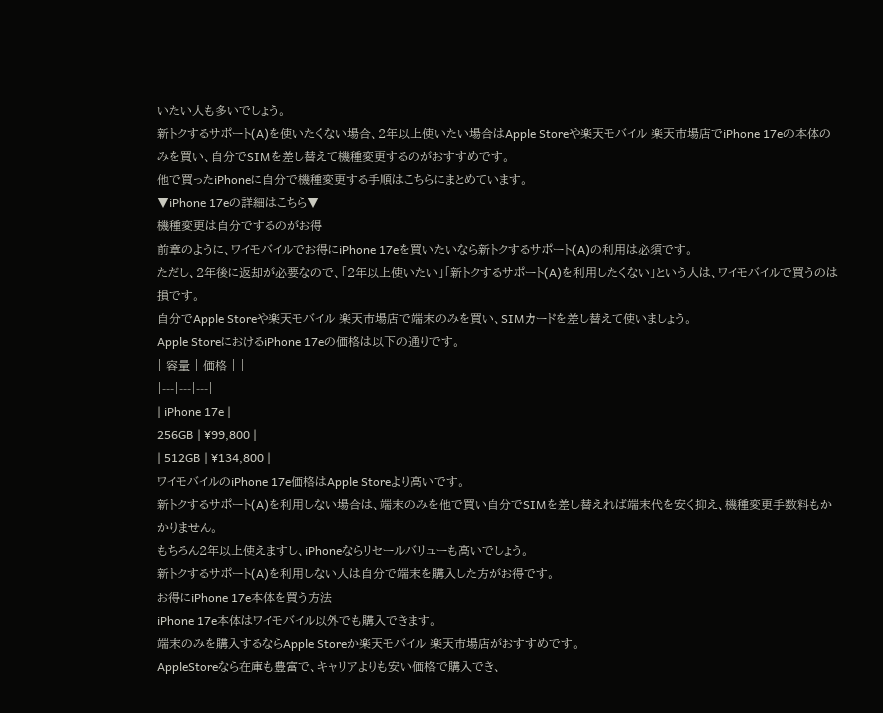いたい人も多いでしょう。
新トクするサポート(A)を使いたくない場合、2年以上使いたい場合はApple Storeや楽天モバイル 楽天市場店でiPhone 17eの本体のみを買い、自分でSIMを差し替えて機種変更するのがおすすめです。
他で買ったiPhoneに自分で機種変更する手順はこちらにまとめています。
▼iPhone 17eの詳細はこちら▼
機種変更は自分でするのがお得
前章のように、ワイモバイルでお得にiPhone 17eを買いたいなら新トクするサポート(A)の利用は必須です。
ただし、2年後に返却が必要なので、「2年以上使いたい」「新トクするサポート(A)を利用したくない」という人は、ワイモバイルで買うのは損です。
自分でApple Storeや楽天モバイル 楽天市場店で端末のみを買い、SIMカードを差し替えて使いましょう。
Apple StoreにおけるiPhone 17eの価格は以下の通りです。
| 容量 | 価格 | |
|---|---|---|
| iPhone 17e |
256GB | ¥99,800 |
| 512GB | ¥134,800 |
ワイモバイルのiPhone 17e価格はApple Storeより高いです。
新トクするサポート(A)を利用しない場合は、端末のみを他で買い自分でSIMを差し替えれば端末代を安く抑え、機種変更手数料もかかりません。
もちろん2年以上使えますし、iPhoneならリセールバリューも高いでしょう。
新トクするサポート(A)を利用しない人は自分で端末を購入した方がお得です。
お得にiPhone 17e本体を買う方法
iPhone 17e本体はワイモバイル以外でも購入できます。
端末のみを購入するならApple Storeか楽天モバイル 楽天市場店がおすすめです。
AppleStoreなら在庫も豊富で、キャリアよりも安い価格で購入でき、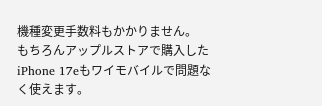機種変更手数料もかかりません。
もちろんアップルストアで購入したiPhone 17eもワイモバイルで問題なく使えます。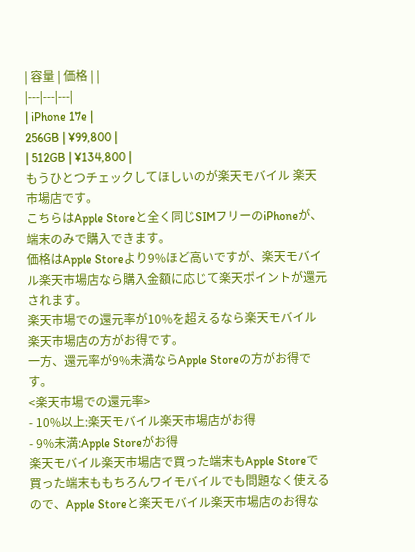| 容量 | 価格 | |
|---|---|---|
| iPhone 17e |
256GB | ¥99,800 |
| 512GB | ¥134,800 |
もうひとつチェックしてほしいのが楽天モバイル 楽天市場店です。
こちらはApple Storeと全く同じSIMフリーのiPhoneが、端末のみで購入できます。
価格はApple Storeより9%ほど高いですが、楽天モバイル楽天市場店なら購入金額に応じて楽天ポイントが還元されます。
楽天市場での還元率が10%を超えるなら楽天モバイル楽天市場店の方がお得です。
一方、還元率が9%未満ならApple Storeの方がお得です。
<楽天市場での還元率>
- 10%以上:楽天モバイル楽天市場店がお得
- 9%未満:Apple Storeがお得
楽天モバイル楽天市場店で買った端末もApple Storeで買った端末ももちろんワイモバイルでも問題なく使えるので、Apple Storeと楽天モバイル楽天市場店のお得な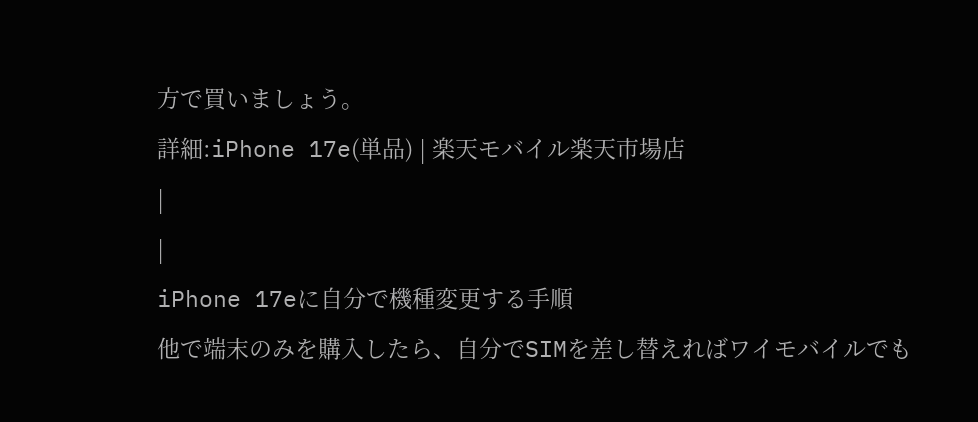方で買いましょう。
詳細:iPhone 17e(単品) | 楽天モバイル楽天市場店
|
|
iPhone 17eに自分で機種変更する手順
他で端末のみを購入したら、自分でSIMを差し替えればワイモバイルでも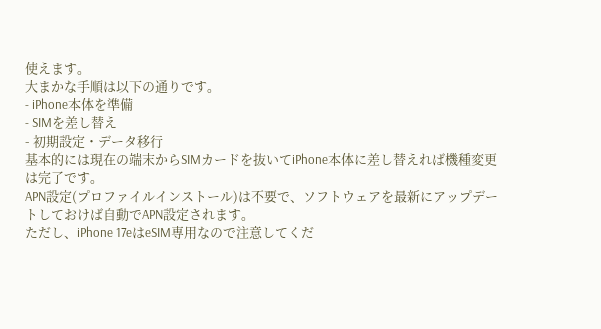使えます。
大まかな手順は以下の通りです。
- iPhone本体を準備
- SIMを差し替え
- 初期設定・データ移行
基本的には現在の端末からSIMカードを抜いてiPhone本体に差し替えれば機種変更は完了です。
APN設定(プロファイルインストール)は不要で、ソフトウェアを最新にアップデートしておけば自動でAPN設定されます。
ただし、iPhone 17eはeSIM専用なので注意してくだ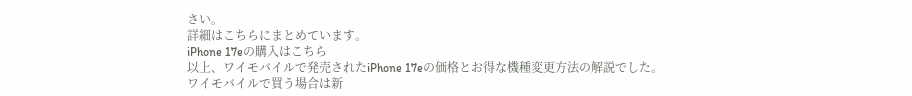さい。
詳細はこちらにまとめています。
iPhone 17eの購入はこちら
以上、ワイモバイルで発売されたiPhone 17eの価格とお得な機種変更方法の解説でした。
ワイモバイルで買う場合は新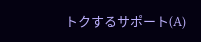トクするサポート(A)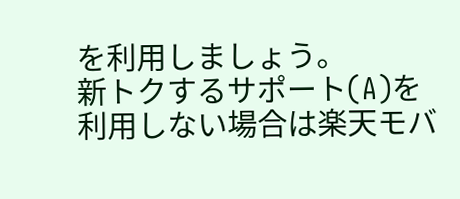を利用しましょう。
新トクするサポート(A)を利用しない場合は楽天モバ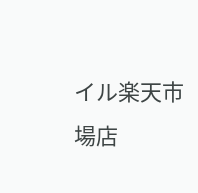イル楽天市場店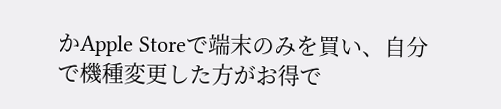かApple Storeで端末のみを買い、自分で機種変更した方がお得で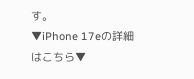す。
▼iPhone 17eの詳細はこちら▼